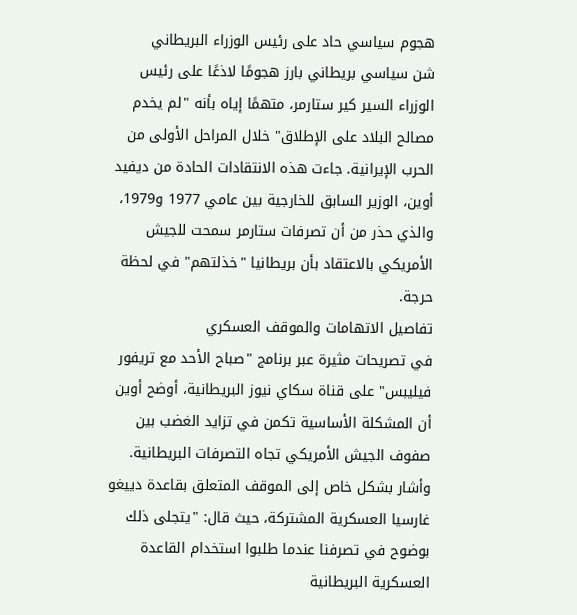هجوم سياسي حاد على رئيس الوزراء البريطاني
شن سياسي بريطاني بارز هجومًا لاذعًا على رئيس الوزراء السير كير ستارمر، متهمًا إياه بأنه "لم يخدم مصالح البلاد على الإطلاق" خلال المراحل الأولى من الحرب الإيرانية. جاءت هذه الانتقادات الحادة من ديفيد أوين، الوزير السابق للخارجية بين عامي 1977 و1979، والذي حذر من أن تصرفات ستارمر سمحت للجيش الأمريكي بالاعتقاد بأن بريطانيا "خذلتهم" في لحظة حرجة.
تفاصيل الاتهامات والموقف العسكري
في تصريحات مثيرة عبر برنامج "صباح الأحد مع تريفور فيليبس" على قناة سكاي نيوز البريطانية، أوضح أوين أن المشكلة الأساسية تكمن في تزايد الغضب بين صفوف الجيش الأمريكي تجاه التصرفات البريطانية. وأشار بشكل خاص إلى الموقف المتعلق بقاعدة دييغو غارسيا العسكرية المشتركة، حيث قال: "يتجلى ذلك بوضوح في تصرفنا عندما طلبوا استخدام القاعدة العسكرية البريطانية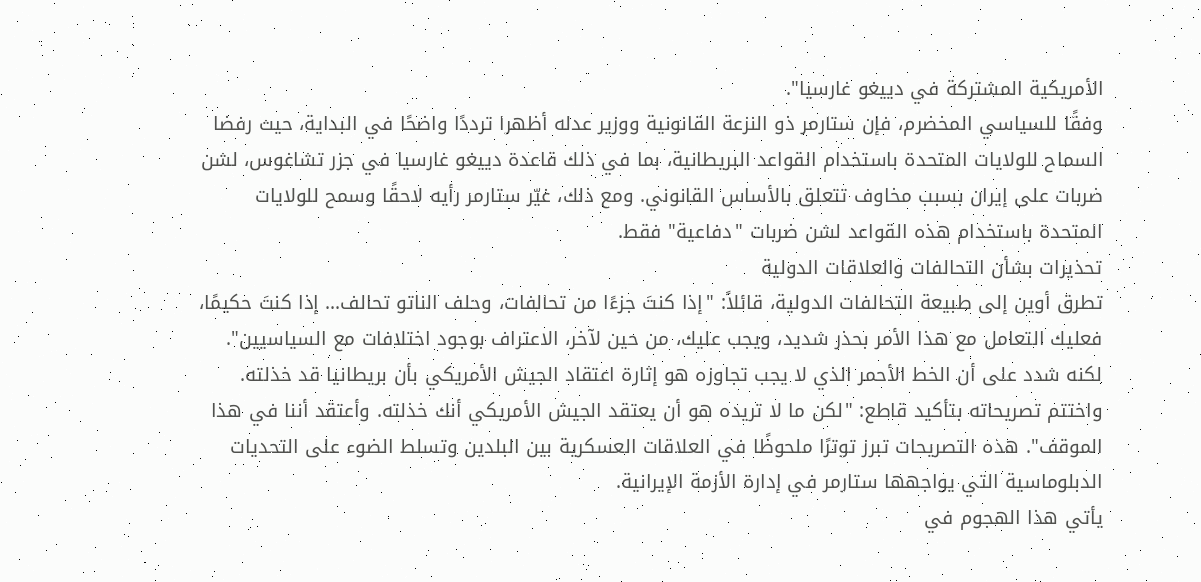الأمريكية المشتركة في دييغو غارسيا".
وفقًا للسياسي المخضرم، فإن ستارمر ذو النزعة القانونية ووزير عدله أظهرا ترددًا واضحًا في البداية، حيث رفضا السماح للولايات المتحدة باستخدام القواعد البريطانية، بما في ذلك قاعدة دييغو غارسيا في جزر تشاغوس، لشن ضربات على إيران بسبب مخاوف تتعلق بالأساس القانوني. ومع ذلك، غيّر ستارمر رأيه لاحقًا وسمح للولايات المتحدة باستخدام هذه القواعد لشن ضربات "دفاعية" فقط.
تحذيرات بشأن التحالفات والعلاقات الدولية
تطرق أوين إلى طبيعة التحالفات الدولية، قائلاً: "إذا كنتَ جزءًا من تحالفات، وحلف الناتو تحالف... إذا كنتَ حكيمًا، فعليك التعامل مع هذا الأمر بحذر شديد، ويجب عليك، من حين لآخر، الاعتراف بوجود اختلافات مع السياسيين". لكنه شدد على أن الخط الأحمر الذي لا يجب تجاوزه هو إثارة اعتقاد الجيش الأمريكي بأن بريطانيا قد خذلته.
واختتم تصريحاته بتأكيد قاطع: "لكن ما لا تريده هو أن يعتقد الجيش الأمريكي أنك خذلته. وأعتقد أننا في هذا الموقف". هذه التصريحات تبرز توترًا ملحوظًا في العلاقات العسكرية بين البلدين وتسلط الضوء على التحديات الدبلوماسية التي يواجهها ستارمر في إدارة الأزمة الإيرانية.
يأتي هذا الهجوم في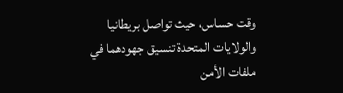وقت حساس، حيث تواصل بريطانيا والولايات المتحدة تنسيق جهودهما في ملفات الأمن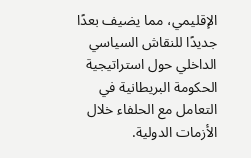الإقليمي، مما يضيف بعدًا جديدًا للنقاش السياسي الداخلي حول استراتيجية الحكومة البريطانية في التعامل مع الحلفاء خلال الأزمات الدولية.